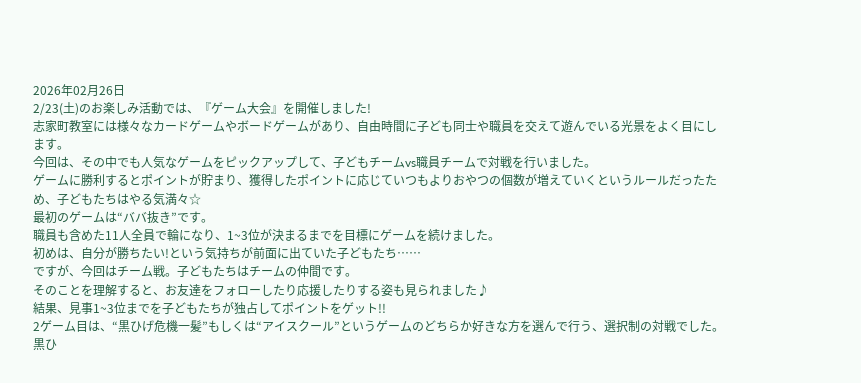2026年02月26日
2/23(土)のお楽しみ活動では、『ゲーム大会』を開催しました!
志家町教室には様々なカードゲームやボードゲームがあり、自由時間に子ども同士や職員を交えて遊んでいる光景をよく目にします。
今回は、その中でも人気なゲームをピックアップして、子どもチームvs職員チームで対戦を行いました。
ゲームに勝利するとポイントが貯まり、獲得したポイントに応じていつもよりおやつの個数が増えていくというルールだったため、子どもたちはやる気満々☆
最初のゲームは“ババ抜き”です。
職員も含めた11人全員で輪になり、1~3位が決まるまでを目標にゲームを続けました。
初めは、自分が勝ちたい!という気持ちが前面に出ていた子どもたち……
ですが、今回はチーム戦。子どもたちはチームの仲間です。
そのことを理解すると、お友達をフォローしたり応援したりする姿も見られました♪
結果、見事1~3位までを子どもたちが独占してポイントをゲット!!
2ゲーム目は、“黒ひげ危機一髪”もしくは“アイスクール”というゲームのどちらか好きな方を選んで行う、選択制の対戦でした。
黒ひ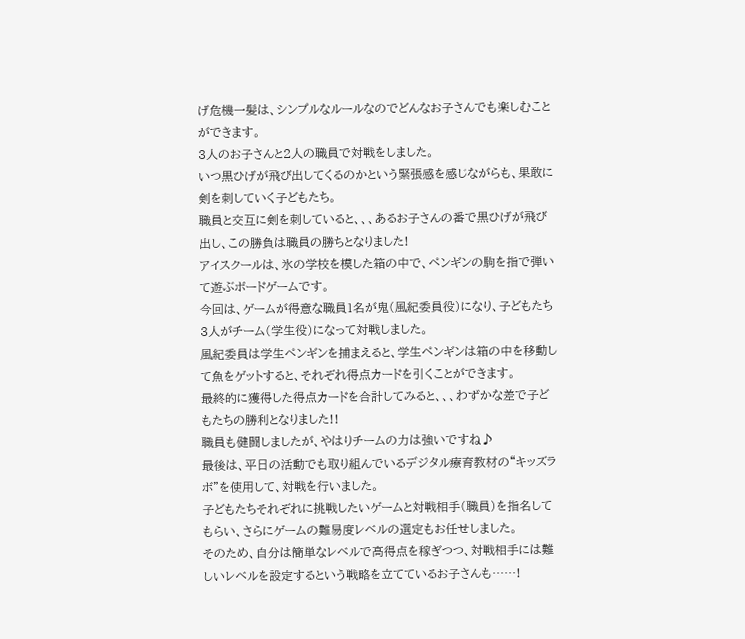げ危機一髪は、シンプルなルールなのでどんなお子さんでも楽しむことができます。
3人のお子さんと2人の職員で対戦をしました。
いつ黒ひげが飛び出してくるのかという緊張感を感じながらも、果敢に剣を刺していく子どもたち。
職員と交互に剣を刺していると、、、あるお子さんの番で黒ひげが飛び出し、この勝負は職員の勝ちとなりました!
アイスクールは、氷の学校を模した箱の中で、ペンギンの駒を指で弾いて遊ぶボードゲームです。
今回は、ゲームが得意な職員1名が鬼(風紀委員役)になり、子どもたち3人がチーム(学生役)になって対戦しました。
風紀委員は学生ペンギンを捕まえると、学生ペンギンは箱の中を移動して魚をゲットすると、それぞれ得点カードを引くことができます。
最終的に獲得した得点カードを合計してみると、、、わずかな差で子どもたちの勝利となりました!!
職員も健闘しましたが、やはりチームの力は強いですね♪
最後は、平日の活動でも取り組んでいるデジタル療育教材の“キッズラボ”を使用して、対戦を行いました。
子どもたちそれぞれに挑戦したいゲームと対戦相手(職員)を指名してもらい、さらにゲームの難易度レベルの選定もお任せしました。
そのため、自分は簡単なレベルで高得点を稼ぎつつ、対戦相手には難しいレベルを設定するという戦略を立てているお子さんも……!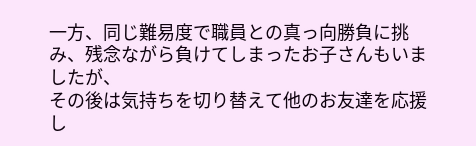一方、同じ難易度で職員との真っ向勝負に挑み、残念ながら負けてしまったお子さんもいましたが、
その後は気持ちを切り替えて他のお友達を応援し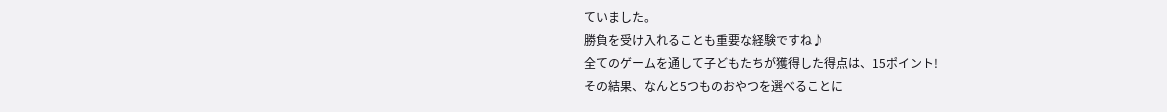ていました。
勝負を受け入れることも重要な経験ですね♪
全てのゲームを通して子どもたちが獲得した得点は、15ポイント!
その結果、なんと5つものおやつを選べることに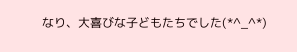なり、大喜びな子どもたちでした(*^_^*)